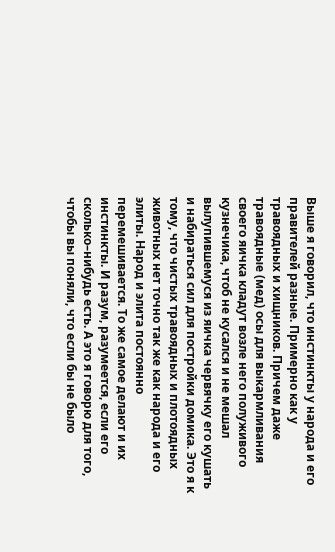Выше я говорил, что инстинкты у народа и его правителей разные. Примерно как у травоядных и хищников. Причем даже травоядные (мед) осы для выкармливания своего яичка кладут возле него полуживого кузнечика, чтоб не кусался и не мешал вылупившемуся из яичка червячку его кушать и набираться сил для постройки домика. Это я к тому, что чистых травоядных и плотоядных животных нет точно так же как народа и его элиты. Народ и элита постоянно перемешивается. То же самое делают и их инстинкты. И разум, разумеется, если его сколько–нибудь есть. А это я говорю для того, чтобы вы поняли, что если бы не было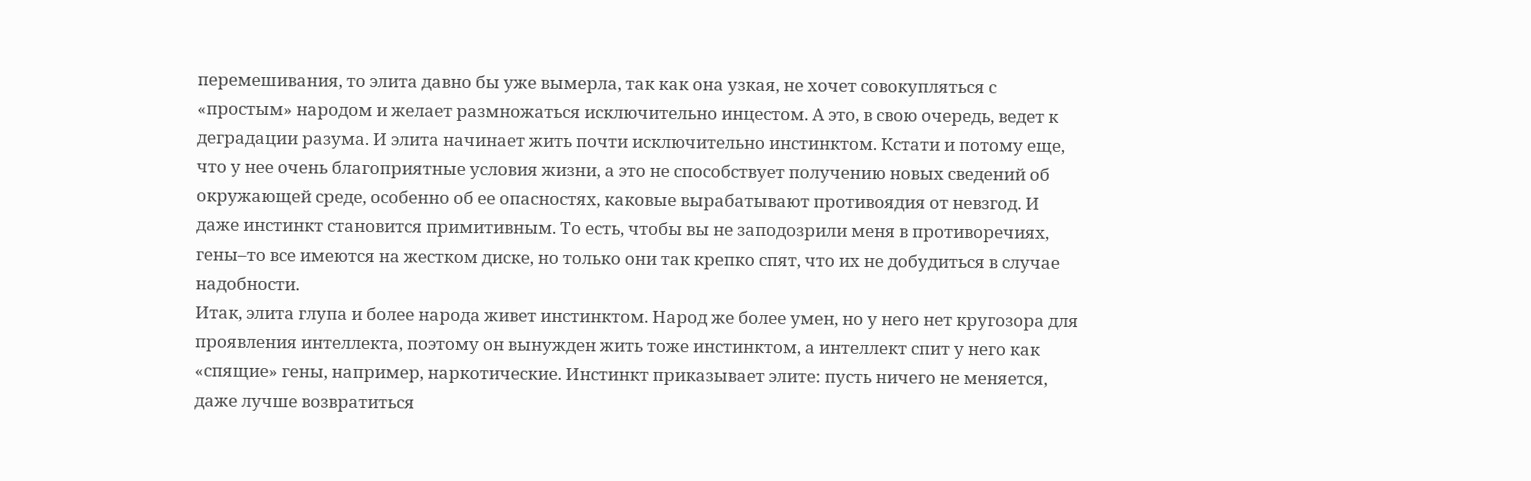перемешивания, то элита давно бы уже вымерла, так как она узкая, не хочет совокупляться с «простым» народом и желает размножаться исключительно инцестом. А это, в свою очередь, ведет к деградации разума. И элита начинает жить почти исключительно инстинктом. Кстати и потому еще, что у нее очень благоприятные условия жизни, а это не способствует получению новых сведений об окружающей среде, особенно об ее опасностях, каковые вырабатывают противоядия от невзгод. И даже инстинкт становится примитивным. То есть, чтобы вы не заподозрили меня в противоречиях, гены–то все имеются на жестком диске, но только они так крепко спят, что их не добудиться в случае надобности.
Итак, элита глупа и более народа живет инстинктом. Народ же более умен, но у него нет кругозора для проявления интеллекта, поэтому он вынужден жить тоже инстинктом, а интеллект спит у него как «спящие» гены, например, наркотические. Инстинкт приказывает элите: пусть ничего не меняется, даже лучше возвратиться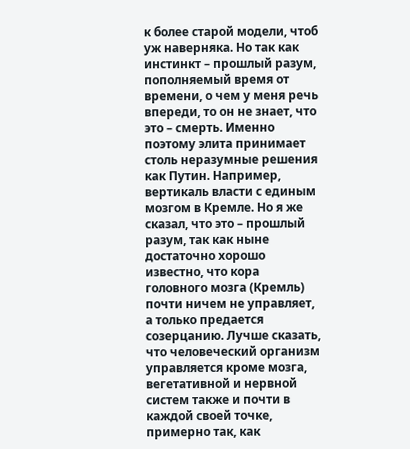к более старой модели, чтоб уж наверняка. Но так как инстинкт – прошлый разум, пополняемый время от времени, о чем у меня речь впереди, то он не знает, что это – смерть. Именно поэтому элита принимает столь неразумные решения как Путин. Например, вертикаль власти с единым мозгом в Кремле. Но я же сказал, что это – прошлый разум, так как ныне достаточно хорошо известно, что кора головного мозга (Кремль) почти ничем не управляет, а только предается созерцанию. Лучше сказать, что человеческий организм управляется кроме мозга, вегетативной и нервной систем также и почти в каждой своей точке, примерно так, как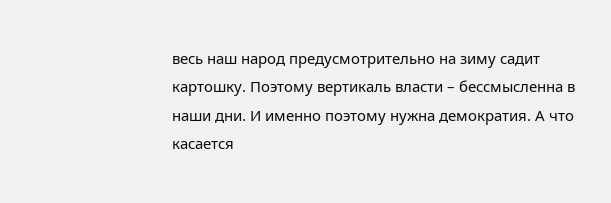весь наш народ предусмотрительно на зиму садит картошку. Поэтому вертикаль власти – бессмысленна в наши дни. И именно поэтому нужна демократия. А что касается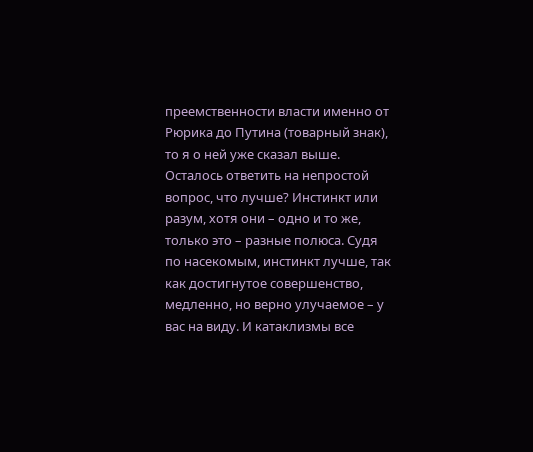преемственности власти именно от Рюрика до Путина (товарный знак), то я о ней уже сказал выше.
Осталось ответить на непростой вопрос, что лучше? Инстинкт или разум, хотя они – одно и то же, только это – разные полюса. Судя по насекомым, инстинкт лучше, так как достигнутое совершенство, медленно, но верно улучаемое – у вас на виду. И катаклизмы все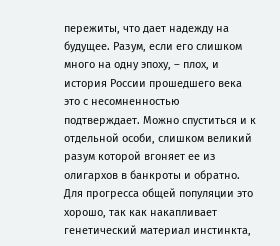пережиты, что дает надежду на будущее. Разум, если его слишком много на одну эпоху, – плох, и история России прошедшего века это с несомненностью подтверждает. Можно спуститься и к отдельной особи, слишком великий разум которой вгоняет ее из олигархов в банкроты и обратно. Для прогресса общей популяции это хорошо, так как накапливает генетический материал инстинкта,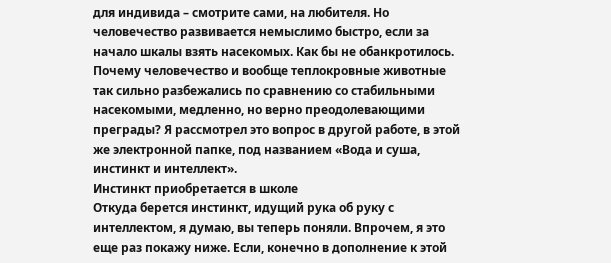для индивида – смотрите сами, на любителя. Но человечество развивается немыслимо быстро, если за начало шкалы взять насекомых. Как бы не обанкротилось.
Почему человечество и вообще теплокровные животные так сильно разбежались по сравнению со стабильными насекомыми, медленно, но верно преодолевающими преграды? Я рассмотрел это вопрос в другой работе, в этой же электронной папке, под названием «Вода и суша, инстинкт и интеллект».
Инстинкт приобретается в школе
Откуда берется инстинкт, идущий рука об руку с интеллектом, я думаю, вы теперь поняли. Впрочем, я это еще раз покажу ниже. Если, конечно в дополнение к этой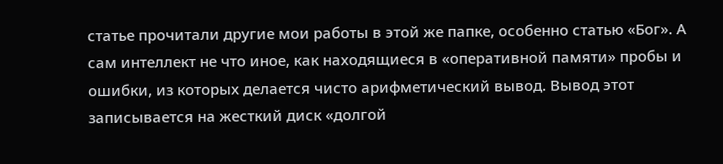статье прочитали другие мои работы в этой же папке, особенно статью «Бог». А сам интеллект не что иное, как находящиеся в «оперативной памяти» пробы и ошибки, из которых делается чисто арифметический вывод. Вывод этот записывается на жесткий диск «долгой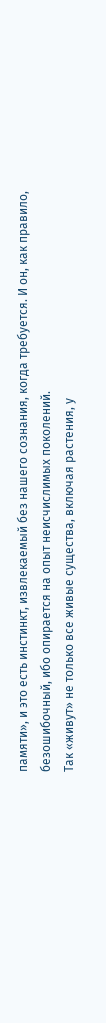памяти», и это есть инстинкт, извлекаемый без нашего сознания, когда требуется. И он, как правило, безошибочный, ибо опирается на опыт неисчислимых поколений.
Так «живут» не только все живые существа, включая растения, у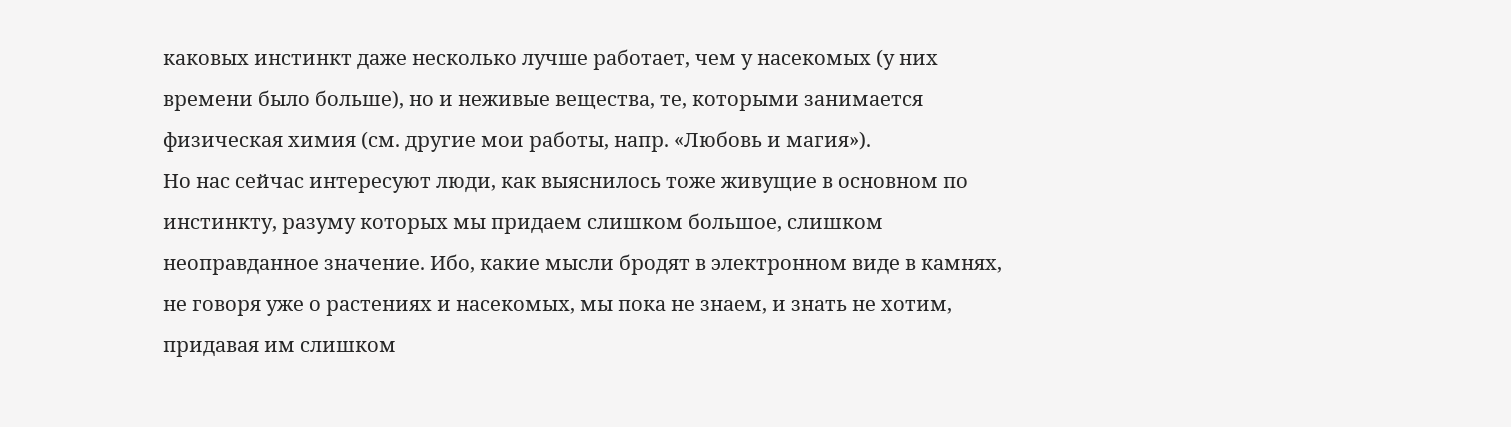каковых инстинкт даже несколько лучше работает, чем у насекомых (у них времени было больше), но и неживые вещества, те, которыми занимается физическая химия (см. другие мои работы, напр. «Любовь и магия»).
Но нас сейчас интересуют люди, как выяснилось тоже живущие в основном по инстинкту, разуму которых мы придаем слишком большое, слишком неоправданное значение. Ибо, какие мысли бродят в электронном виде в камнях, не говоря уже о растениях и насекомых, мы пока не знаем, и знать не хотим, придавая им слишком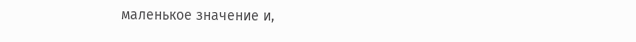маленькое значение и,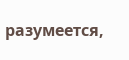разумеется,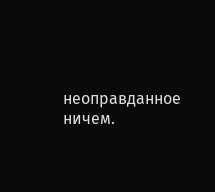неоправданное ничем.